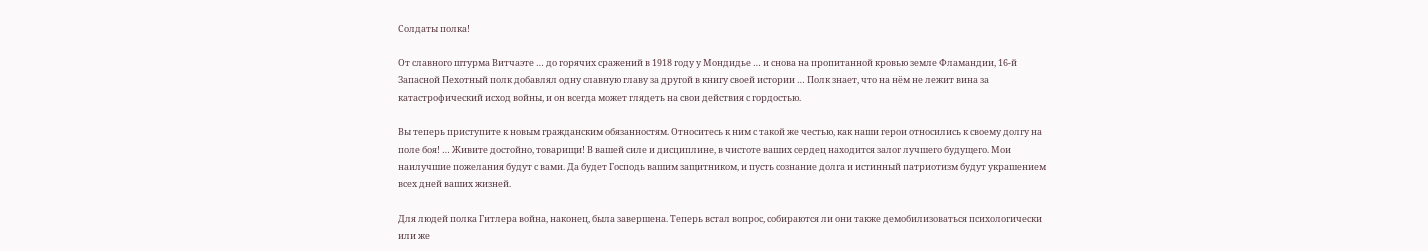Солдаты полка!

От славного штурма Витчаэте … до горячих сражений в 1918 году у Мондидье … и снова на пропитанной кровью земле Фламандии, 16‑й Запасной Пехотный полк добавлял одну славную главу за другой в книгу своей истории … Полк знает, что на нём не лежит вина за катастрофический исход войны, и он всегда может глядеть на свои действия с гордостью.

Вы теперь приступите к новым гражданским обязанностям. Относитесь к ним с такой же честью, как наши герои относились к своему долгу на поле боя! … Живите достойно, товарищи! В вашей силе и дисциплине, в чистоте ваших сердец находится залог лучшего будущего. Мои наилучшие пожелания будут с вами. Да будет Господь вашим защитником, и пусть сознание долга и истинный патриотизм будут украшением всех дней ваших жизней.

Для людей полка Гитлера война, наконец, была завершена. Теперь встал вопрос, собираются ли они также демобилизоваться психологически или же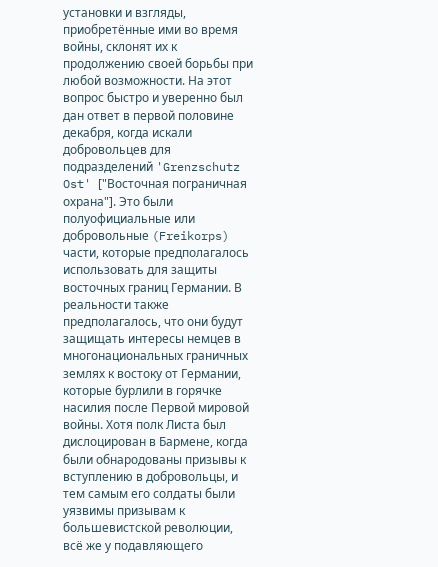установки и взгляды, приобретённые ими во время войны, склонят их к продолжению своей борьбы при любой возможности. На этот вопрос быстро и уверенно был дан ответ в первой половине декабря, когда искали добровольцев для подразделений 'Grenzschutz Ost' ["Восточная пограничная охрана"]. Это были полуофициальные или добровольные (Freikorps) части, которые предполагалось использовать для защиты восточных границ Германии. В реальности также предполагалось, что они будут защищать интересы немцев в многонациональных граничных землях к востоку от Германии, которые бурлили в горячке насилия после Первой мировой войны. Хотя полк Листа был дислоцирован в Бармене, когда были обнародованы призывы к вступлению в добровольцы, и тем самым его солдаты были уязвимы призывам к большевистской революции, всё же у подавляющего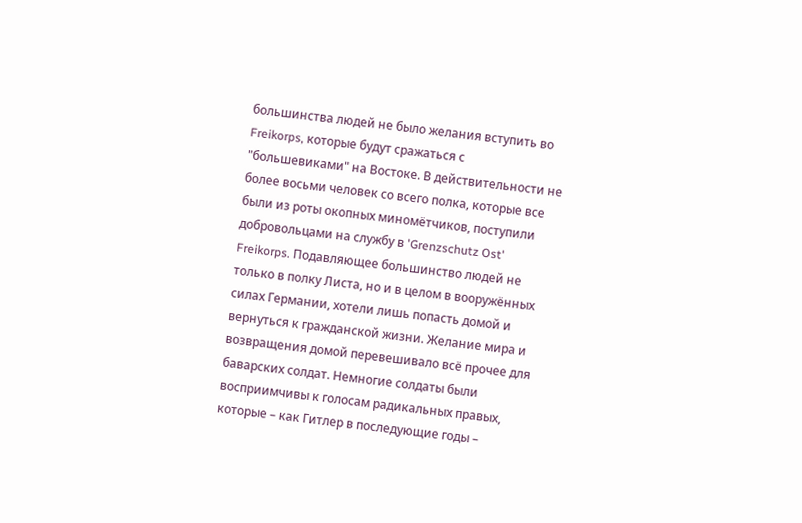большинства людей не было желания вступить во Freikorps, которые будут сражаться с "большевиками" на Востоке. В действительности не более восьми человек со всего полка, которые все были из роты окопных миномётчиков, поступили добровольцами на службу в 'Grenzschutz Ost' Freikorps. Подавляющее большинство людей не только в полку Листа, но и в целом в вооружённых силах Германии, хотели лишь попасть домой и вернуться к гражданской жизни. Желание мира и возвращения домой перевешивало всё прочее для баварских солдат. Немногие солдаты были восприимчивы к голосам радикальных правых, которые – как Гитлер в последующие годы –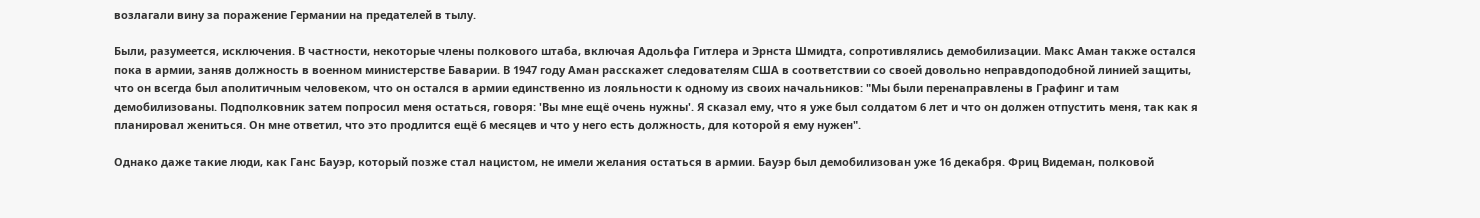возлагали вину за поражение Германии на предателей в тылу.

Были, разумеется, исключения. В частности, некоторые члены полкового штаба, включая Адольфа Гитлера и Эрнста Шмидта, сопротивлялись демобилизации. Макс Аман также остался пока в армии, заняв должность в военном министерстве Баварии. В 1947 году Аман расскажет следователям США в соответствии со своей довольно неправдоподобной линией защиты, что он всегда был аполитичным человеком, что он остался в армии единственно из лояльности к одному из своих начальников: "Мы были перенаправлены в Графинг и там демобилизованы. Подполковник затем попросил меня остаться, говоря: 'Вы мне ещё очень нужны'. Я сказал ему, что я уже был солдатом 6 лет и что он должен отпустить меня, так как я планировал жениться. Он мне ответил, что это продлится ещё 6 месяцев и что у него есть должность, для которой я ему нужен".

Однако даже такие люди, как Ганс Бауэр, который позже стал нацистом, не имели желания остаться в армии. Бауэр был демобилизован уже 16 декабря. Фриц Видеман, полковой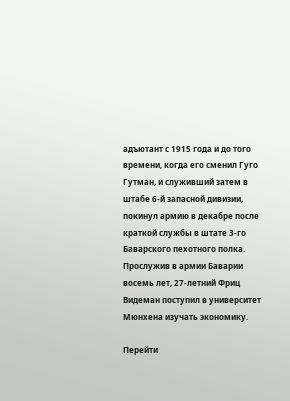адъютант с 1915 года и до того времени, когда его сменил Гуго Гутман, и служивший затем в штабе 6‑й запасной дивизии, покинул армию в декабре после краткой службы в штате 3‑го Баварского пехотного полка. Прослужив в армии Баварии восемь лет, 27-летний Фриц Видеман поступил в университет Мюнхена изучать экономику.

Перейти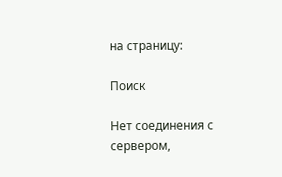на страницу:

Поиск

Нет соединения с сервером,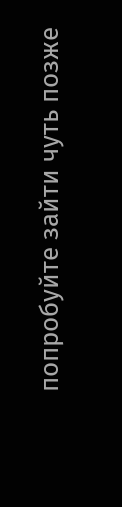попробуйте зайти чуть позже